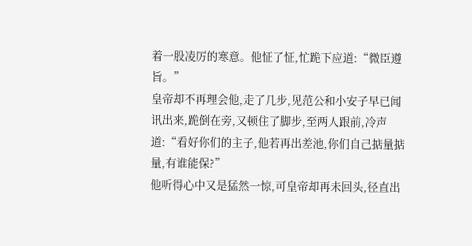着一股凌厉的寒意。他怔了怔,忙跪下应道:“微臣遵旨。”
皇帝却不再理会他,走了几步,见范公和小安子早已闻讯出来,跪倒在旁,又顿住了脚步,至两人跟前,冷声道:“看好你们的主子,他若再出差池,你们自己掂量掂量,有谁能保?”
他听得心中又是猛然一惊,可皇帝却再未回头,径直出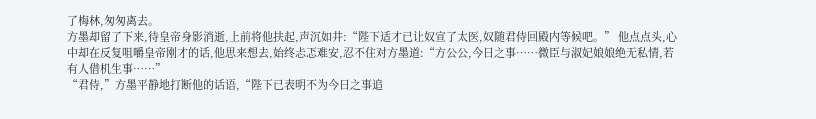了梅林,匆匆离去。
方墨却留了下来,待皇帝身影消逝,上前将他扶起,声沉如井:“陛下适才已让奴宣了太医,奴随君侍回殿内等候吧。” 他点点头,心中却在反复咀嚼皇帝刚才的话,他思来想去,始终忐忑难安,忍不住对方墨道:“方公公,今日之事……微臣与淑妃娘娘绝无私情,若有人借机生事……”
“君侍,”方墨平静地打断他的话语,“陛下已表明不为今日之事追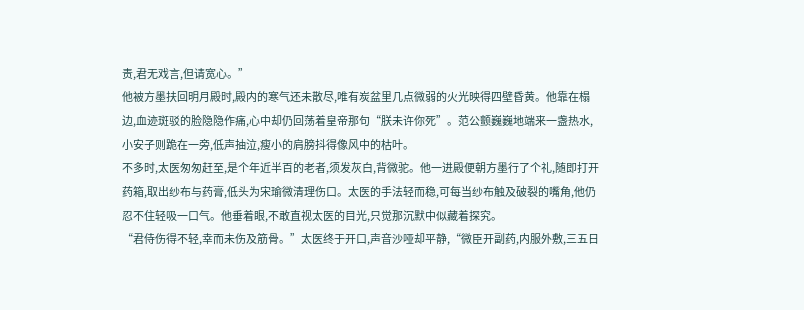责,君无戏言,但请宽心。”
他被方墨扶回明月殿时,殿内的寒气还未散尽,唯有炭盆里几点微弱的火光映得四壁昏黄。他靠在榻边,血迹斑驳的脸隐隐作痛,心中却仍回荡着皇帝那句“朕未许你死”。范公颤巍巍地端来一盏热水,小安子则跪在一旁,低声抽泣,瘦小的肩膀抖得像风中的枯叶。
不多时,太医匆匆赶至,是个年近半百的老者,须发灰白,背微驼。他一进殿便朝方墨行了个礼,随即打开药箱,取出纱布与药膏,低头为宋瑜微清理伤口。太医的手法轻而稳,可每当纱布触及破裂的嘴角,他仍忍不住轻吸一口气。他垂着眼,不敢直视太医的目光,只觉那沉默中似藏着探究。
“君侍伤得不轻,幸而未伤及筋骨。”太医终于开口,声音沙哑却平静,“微臣开副药,内服外敷,三五日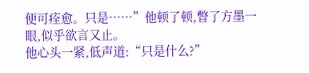便可痊愈。只是……”他顿了顿,瞥了方墨一眼,似乎欲言又止。
他心头一紧,低声道:“只是什么?”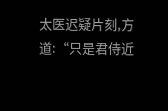太医迟疑片刻,方道:“只是君侍近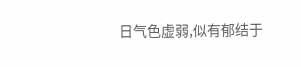日气色虚弱,似有郁结于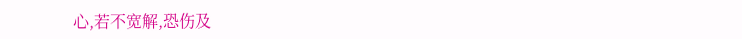心,若不宽解,恐伤及